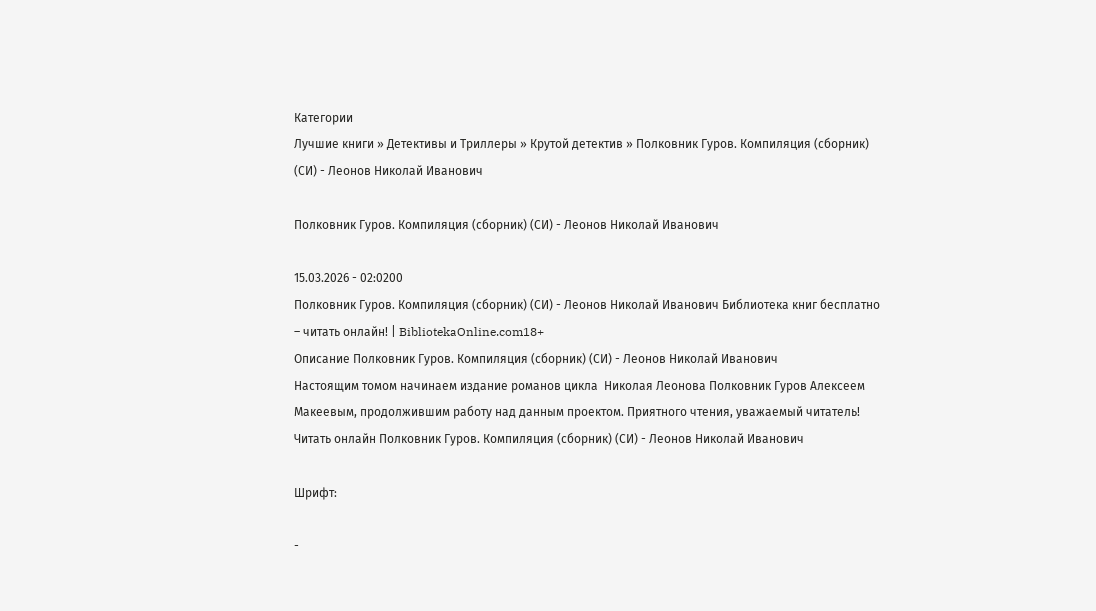Категории
Лучшие книги » Детективы и Триллеры » Крутой детектив » Полковник Гуров. Компиляция (сборник) (СИ) - Леонов Николай Иванович

Полковник Гуров. Компиляция (сборник) (СИ) - Леонов Николай Иванович

15.03.2026 - 02:0200
Полковник Гуров. Компиляция (сборник) (СИ) - Леонов Николай Иванович Библиотека книг бесплатно  – читать онлайн! | BibliotekaOnline.com18+
Описание Полковник Гуров. Компиляция (сборник) (СИ) - Леонов Николай Иванович
Настоящим томом начинаем издание романов цикла  Николая Леонова Полковник Гуров Алексеем Макеевым, продолжившим работу над данным проектом. Приятного чтения, уважаемый читатель!
Читать онлайн Полковник Гуров. Компиляция (сборник) (СИ) - Леонов Николай Иванович

Шрифт:

-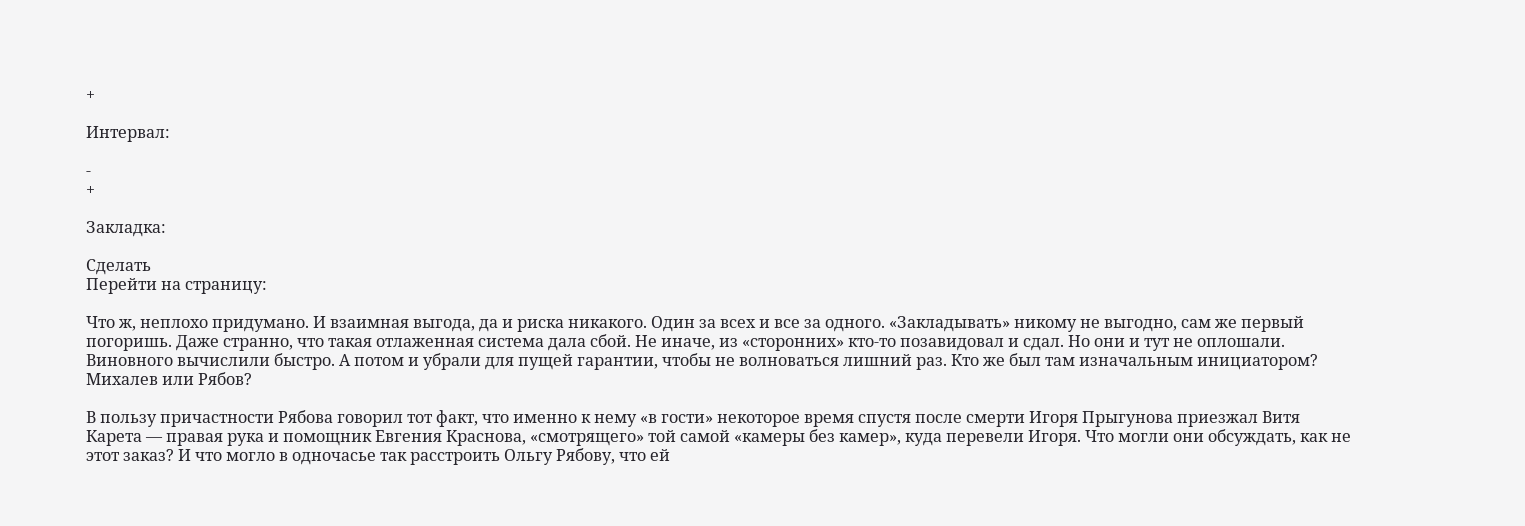+

Интервал:

-
+

Закладка:

Сделать
Перейти на страницу:

Что ж, неплохо придумано. И взаимная выгода, да и риска никакого. Один за всех и все за одного. «Закладывать» никому не выгодно, сам же первый погоришь. Даже странно, что такая отлаженная система дала сбой. Не иначе, из «сторонних» кто-то позавидовал и сдал. Но они и тут не оплошали. Виновного вычислили быстро. А потом и убрали для пущей гарантии, чтобы не волноваться лишний раз. Кто же был там изначальным инициатором? Михалев или Рябов?

В пользу причастности Рябова говорил тот факт, что именно к нему «в гости» некоторое время спустя после смерти Игоря Прыгунова приезжал Витя Карета — правая рука и помощник Евгения Краснова, «смотрящего» той самой «камеры без камер», куда перевели Игоря. Что могли они обсуждать, как не этот заказ? И что могло в одночасье так расстроить Ольгу Рябову, что ей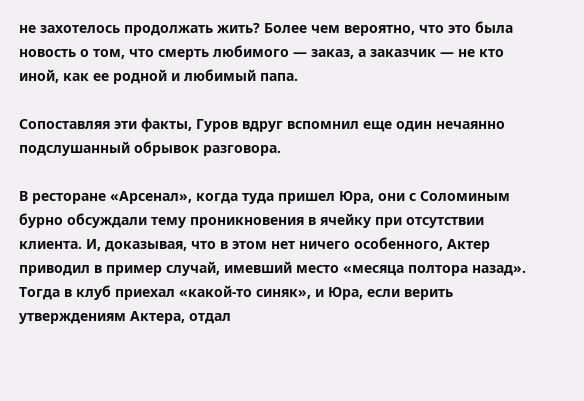не захотелось продолжать жить? Более чем вероятно, что это была новость о том, что смерть любимого — заказ, а заказчик — не кто иной, как ее родной и любимый папа.

Сопоставляя эти факты, Гуров вдруг вспомнил еще один нечаянно подслушанный обрывок разговора.

В ресторане «Арсенал», когда туда пришел Юра, они с Соломиным бурно обсуждали тему проникновения в ячейку при отсутствии клиента. И, доказывая, что в этом нет ничего особенного, Актер приводил в пример случай, имевший место «месяца полтора назад». Тогда в клуб приехал «какой-то синяк», и Юра, если верить утверждениям Актера, отдал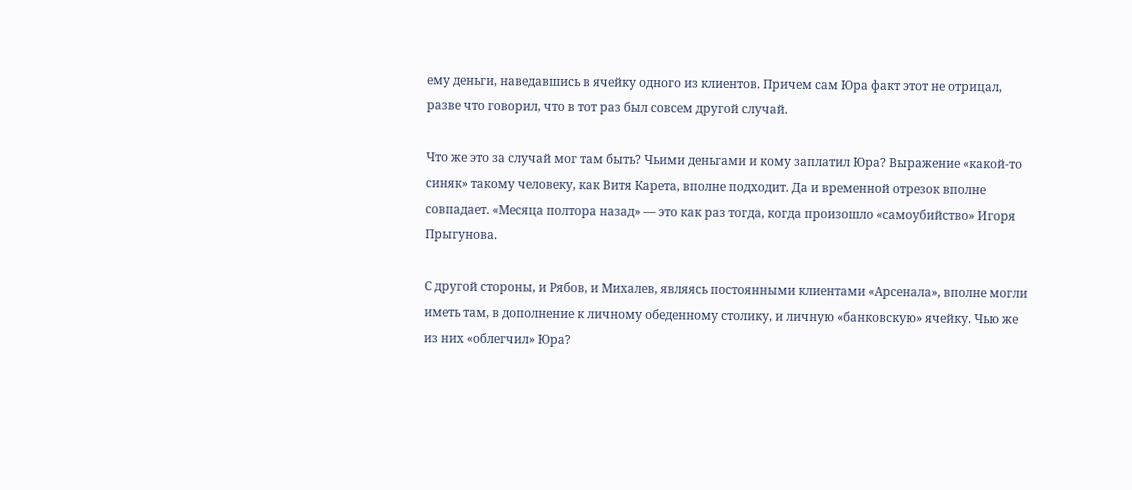ему деньги, наведавшись в ячейку одного из клиентов. Причем сам Юра факт этот не отрицал, разве что говорил, что в тот раз был совсем другой случай.

Что же это за случай мог там быть? Чьими деньгами и кому заплатил Юра? Выражение «какой-то синяк» такому человеку, как Витя Карета, вполне подходит. Да и временной отрезок вполне совпадает. «Месяца полтора назад» — это как раз тогда, когда произошло «самоубийство» Игоря Прыгунова.

С другой стороны, и Рябов, и Михалев, являясь постоянными клиентами «Арсенала», вполне могли иметь там, в дополнение к личному обеденному столику, и личную «банковскую» ячейку. Чью же из них «облегчил» Юра?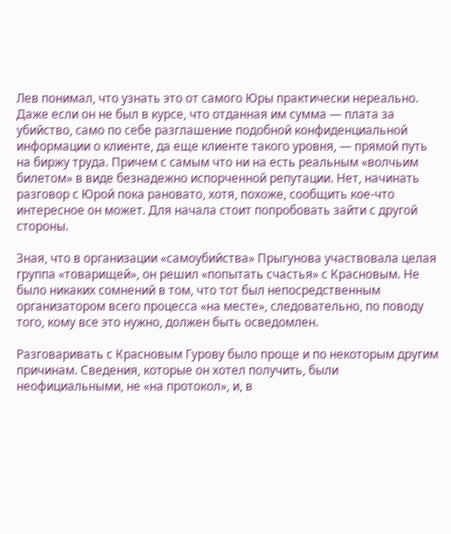Лев понимал, что узнать это от самого Юры практически нереально. Даже если он не был в курсе, что отданная им сумма — плата за убийство, само по себе разглашение подобной конфиденциальной информации о клиенте, да еще клиенте такого уровня, — прямой путь на биржу труда. Причем с самым что ни на есть реальным «волчьим билетом» в виде безнадежно испорченной репутации. Нет, начинать разговор с Юрой пока рановато, хотя, похоже, сообщить кое-что интересное он может. Для начала стоит попробовать зайти с другой стороны.

Зная, что в организации «самоубийства» Прыгунова участвовала целая группа «товарищей», он решил «попытать счастья» с Красновым. Не было никаких сомнений в том, что тот был непосредственным организатором всего процесса «на месте», следовательно, по поводу того, кому все это нужно, должен быть осведомлен.

Разговаривать с Красновым Гурову было проще и по некоторым другим причинам. Сведения, которые он хотел получить, были неофициальными, не «на протокол», и, в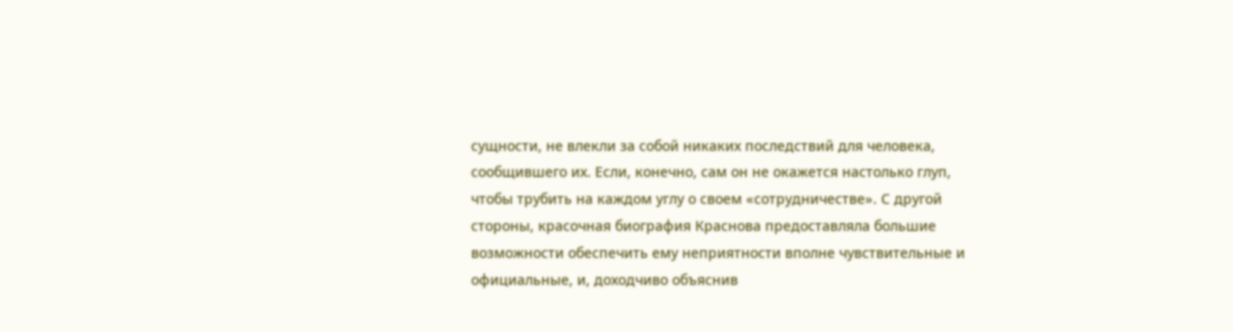сущности, не влекли за собой никаких последствий для человека, сообщившего их. Если, конечно, сам он не окажется настолько глуп, чтобы трубить на каждом углу о своем «сотрудничестве». С другой стороны, красочная биография Краснова предоставляла большие возможности обеспечить ему неприятности вполне чувствительные и официальные, и, доходчиво объяснив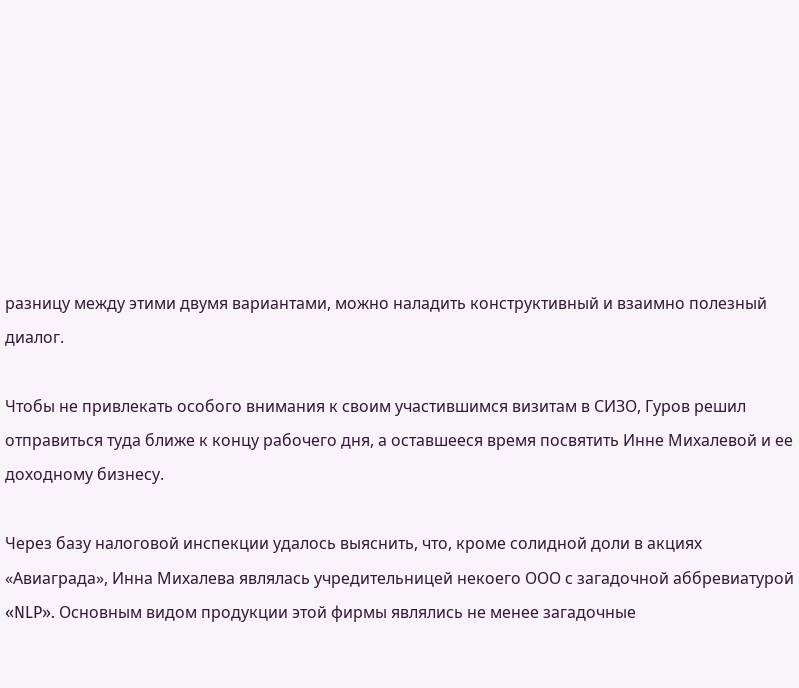разницу между этими двумя вариантами, можно наладить конструктивный и взаимно полезный диалог.

Чтобы не привлекать особого внимания к своим участившимся визитам в СИЗО, Гуров решил отправиться туда ближе к концу рабочего дня, а оставшееся время посвятить Инне Михалевой и ее доходному бизнесу.

Через базу налоговой инспекции удалось выяснить, что, кроме солидной доли в акциях «Авиаграда», Инна Михалева являлась учредительницей некоего ООО с загадочной аббревиатурой «NLP». Основным видом продукции этой фирмы являлись не менее загадочные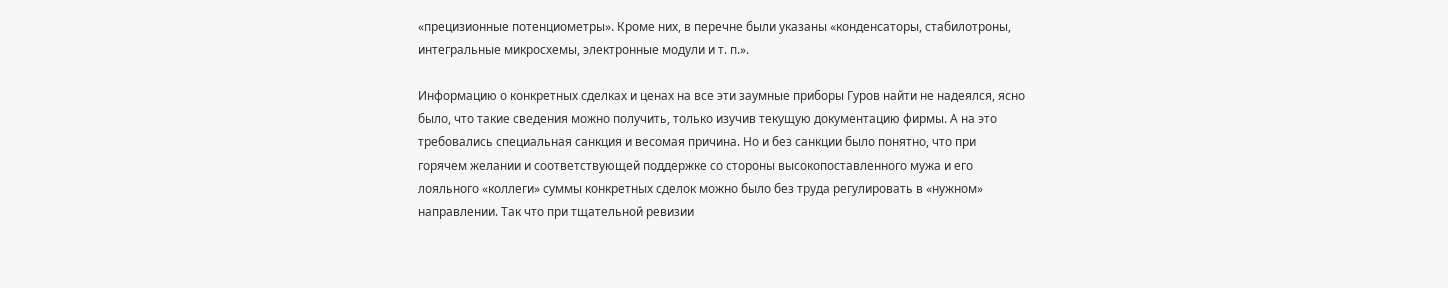«прецизионные потенциометры». Кроме них, в перечне были указаны «конденсаторы, стабилотроны, интегральные микросхемы, электронные модули и т. п.».

Информацию о конкретных сделках и ценах на все эти заумные приборы Гуров найти не надеялся, ясно было, что такие сведения можно получить, только изучив текущую документацию фирмы. А на это требовались специальная санкция и весомая причина. Но и без санкции было понятно, что при горячем желании и соответствующей поддержке со стороны высокопоставленного мужа и его лояльного «коллеги» суммы конкретных сделок можно было без труда регулировать в «нужном» направлении. Так что при тщательной ревизии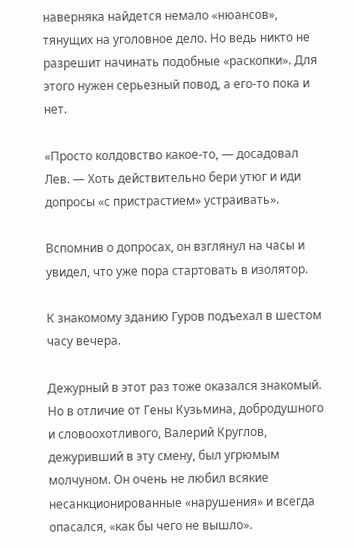наверняка найдется немало «нюансов», тянущих на уголовное дело. Но ведь никто не разрешит начинать подобные «раскопки». Для этого нужен серьезный повод, а его-то пока и нет.

«Просто колдовство какое-то, — досадовал Лев. — Хоть действительно бери утюг и иди допросы «с пристрастием» устраивать».

Вспомнив о допросах, он взглянул на часы и увидел, что уже пора стартовать в изолятор.

К знакомому зданию Гуров подъехал в шестом часу вечера.

Дежурный в этот раз тоже оказался знакомый. Но в отличие от Гены Кузьмина, добродушного и словоохотливого, Валерий Круглов, дежуривший в эту смену, был угрюмым молчуном. Он очень не любил всякие несанкционированные «нарушения» и всегда опасался, «как бы чего не вышло».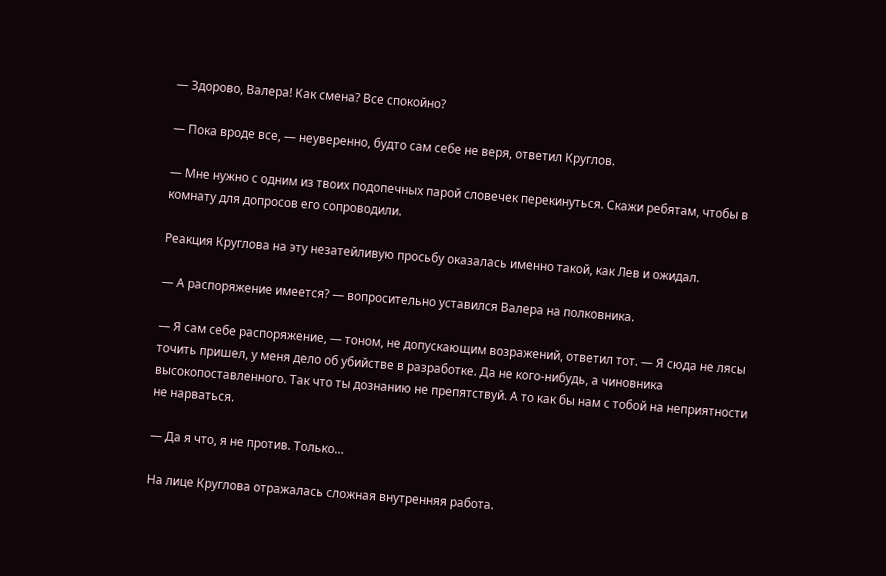— Здорово, Валера! Как смена? Все спокойно?

— Пока вроде все, — неуверенно, будто сам себе не веря, ответил Круглов.

— Мне нужно с одним из твоих подопечных парой словечек перекинуться. Скажи ребятам, чтобы в комнату для допросов его сопроводили.

Реакция Круглова на эту незатейливую просьбу оказалась именно такой, как Лев и ожидал.

— А распоряжение имеется? — вопросительно уставился Валера на полковника.

— Я сам себе распоряжение, — тоном, не допускающим возражений, ответил тот. — Я сюда не лясы точить пришел, у меня дело об убийстве в разработке. Да не кого-нибудь, а чиновника высокопоставленного. Так что ты дознанию не препятствуй. А то как бы нам с тобой на неприятности не нарваться.

— Да я что, я не против. Только…

На лице Круглова отражалась сложная внутренняя работа.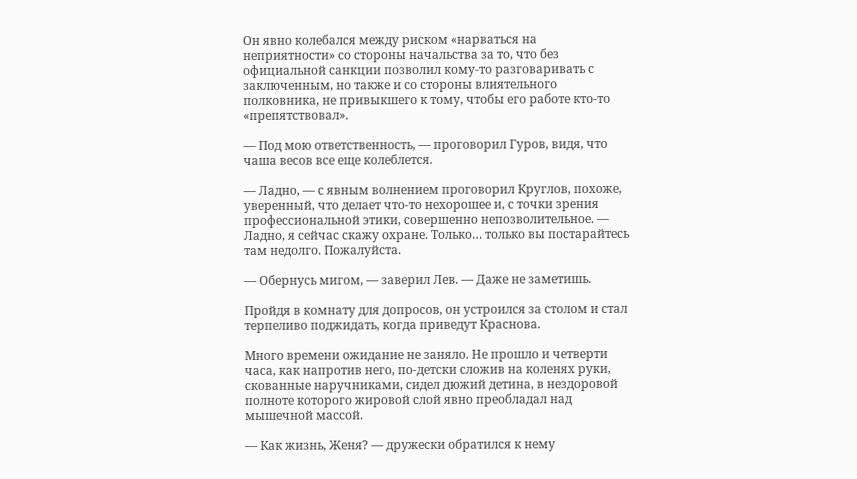Он явно колебался между риском «нарваться на неприятности» со стороны начальства за то, что без официальной санкции позволил кому-то разговаривать с заключенным, но также и со стороны влиятельного полковника, не привыкшего к тому, чтобы его работе кто-то «препятствовал».

— Под мою ответственность, — проговорил Гуров, видя, что чаша весов все еще колеблется.

— Ладно, — с явным волнением проговорил Круглов, похоже, уверенный, что делает что-то нехорошее и, с точки зрения профессиональной этики, совершенно непозволительное. — Ладно, я сейчас скажу охране. Только… только вы постарайтесь там недолго. Пожалуйста.

— Обернусь мигом, — заверил Лев. — Даже не заметишь.

Пройдя в комнату для допросов, он устроился за столом и стал терпеливо поджидать, когда приведут Краснова.

Много времени ожидание не заняло. Не прошло и четверти часа, как напротив него, по-детски сложив на коленях руки, скованные наручниками, сидел дюжий детина, в нездоровой полноте которого жировой слой явно преобладал над мышечной массой.

— Как жизнь, Женя? — дружески обратился к нему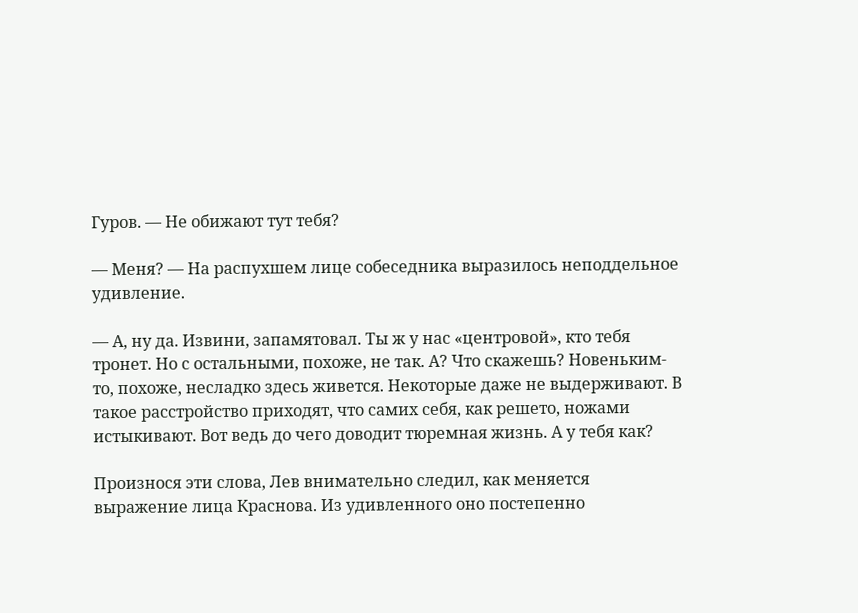Гуров. — Не обижают тут тебя?

— Меня? — На распухшем лице собеседника выразилось неподдельное удивление.

— А, ну да. Извини, запамятовал. Ты ж у нас «центровой», кто тебя тронет. Но с остальными, похоже, не так. А? Что скажешь? Новеньким-то, похоже, несладко здесь живется. Некоторые даже не выдерживают. В такое расстройство приходят, что самих себя, как решето, ножами истыкивают. Вот ведь до чего доводит тюремная жизнь. А у тебя как?

Произнося эти слова, Лев внимательно следил, как меняется выражение лица Краснова. Из удивленного оно постепенно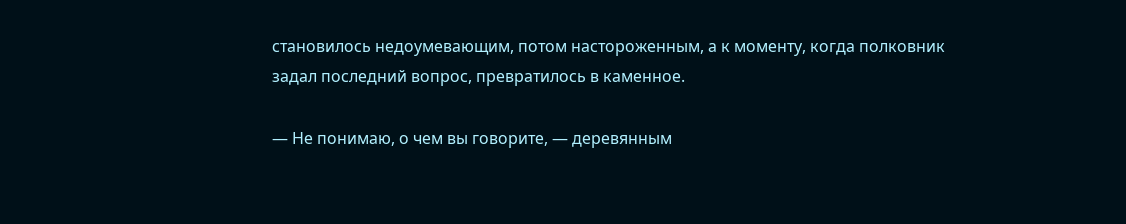становилось недоумевающим, потом настороженным, а к моменту, когда полковник задал последний вопрос, превратилось в каменное.

— Не понимаю, о чем вы говорите, — деревянным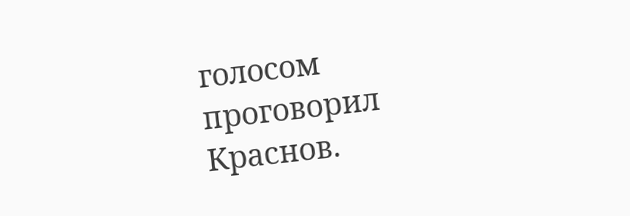голосом проговорил Краснов.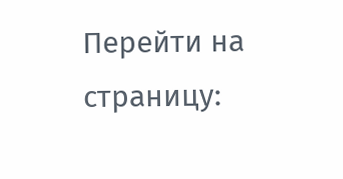Перейти на страницу: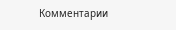Комментарии